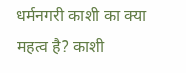धर्मनगरी काशी का क्या महत्व है? काशी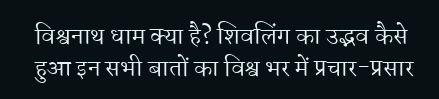विश्वनाथ धाम क्या है? शिवलिंग का उद्भव कैसे हुआ इन सभी बातों का विश्व भर में प्रचार-प्रसार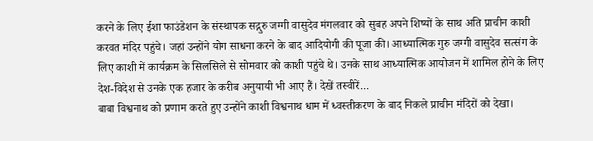करने के लिए ईशा फाउंडेशन के संस्थापक सद्गुरु जग्गी वासुदेव मंगलवार को सुबह अपने शिष्यों के साथ अति प्राचीन काशी करवत मंदिर पहुंचे। जहां उन्होंने योग साधना करने के बाद आदियोगी की पूजा की। आध्यात्मिक गुरु जग्गी वासुदेव सत्संग के लिए काशी में कार्यक्रम के सिलसिले से सोमवार को काशी पहुंचे थे। उनके साथ आध्यात्मिक आयोजन में शामिल होने के लिए देश-विदेश से उनके एक हजार के करीब अनुयायी भी आए हैं। देखें तस्वीरें...
बाबा विश्वनाथ को प्रणाम करते हुए उन्होंने काशी विश्वनाथ धाम में ध्वस्तीकरण के बाद निकले प्राचीन मंदिरों को देखा।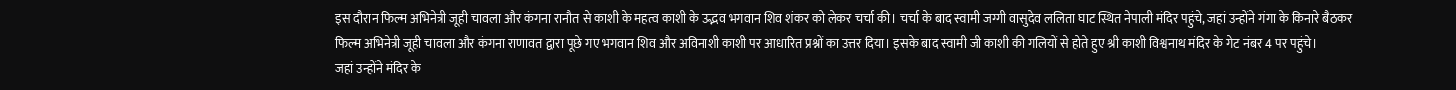इस दौरान फिल्म अभिनेत्री जूही चावला और कंगना रानौत से काशी के महत्व काशी के उद्भव भगवान शिव शंकर को लेकर चर्चा की। चर्चा के बाद स्वामी जग्गी वासुदेव ललिता घाट स्थित नेपाली मंदिर पहुंचे, जहां उन्होंने गंगा के किनारे बैठकर फिल्म अभिनेत्री जूही चावला और कंगना राणावत द्वारा पूछे गए भगवान शिव और अविनाशी काशी पर आधारित प्रश्नों का उत्तर दिया। इसके बाद स्वामी जी काशी की गलियों से होते हुए श्री काशी विश्वनाथ मंदिर के गेट नंबर 4 पर पहुंचे।
जहां उन्होंने मंदिर के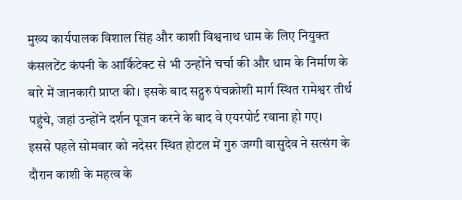मुख्य कार्यपालक विशाल सिंह और काशी विश्वनाथ धाम के लिए नियुक्त कंसलटेंट कंपनी के आर्किटेक्ट से भी उन्होंने चर्चा की और धाम के निर्माण के बारे में जानकारी प्राप्त की। इसके बाद सद्गुरु पंचक्रोशी मार्ग स्थित रामेश्वर तीर्थ पहुंचे, जहां उन्होंने दर्शन पूजन करने के बाद वे एयरपोर्ट रवाना हो गए।
इससे पहले सोमवार को नदेसर स्थित होटल में गुरु जग्गी वासुदेव ने सत्संग के दौरान काशी के महत्व के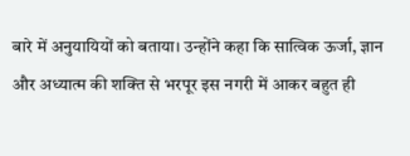बारे में अनुयायियों को बताया। उन्होंने कहा कि सात्विक ऊर्जा, ज्ञान और अध्यात्म की शक्ति से भरपूर इस नगरी में आकर बहुत ही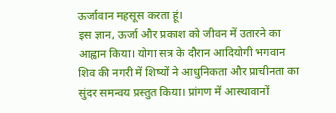ऊर्जावान महसूस करता हूं।
इस ज्ञान, ऊर्जा और प्रकाश को जीवन में उतारने का आह्वान किया। योगा सत्र के दौरान आदियोगी भगवान शिव की नगरी में शिष्यों ने आधुनिकता और प्राचीनता का सुंदर समन्वय प्रस्तुत किया। प्रांगण में आस्थावानों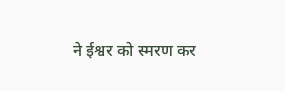ने ईश्वर को स्मरण कर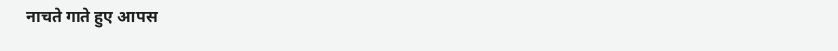नाचते गाते हुए आपस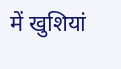में खुशियां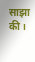साझा की।